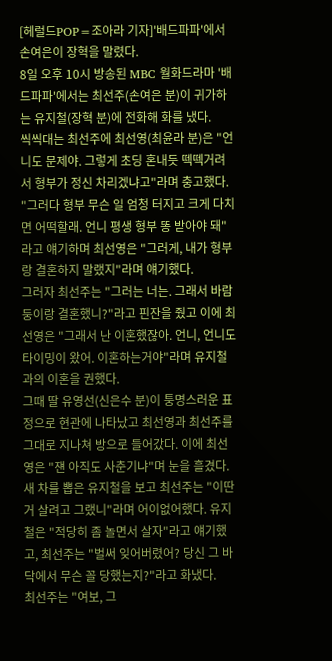[헤럴드POP=조아라 기자]'배드파파'에서 손여은이 장혁을 말렸다.
8일 오후 10시 방송된 MBC 월화드라마 '배드파파'에서는 최선주(손여은 분)이 귀가하는 유지철(장혁 분)에 전화해 화를 냈다.
씩씩대는 최선주에 최선영(최윤라 분)은 "언니도 문제야. 그렇게 초딩 혼내듯 떽떽거려서 형부가 정신 차리겠냐고"라며 충고했다. "그러다 형부 무슨 일 엄청 터지고 크게 다치면 어떡할래. 언니 평생 형부 똥 받아야 돼"라고 얘기하며 최선영은 "그러게, 내가 형부랑 결혼하지 말랬지"라며 얘기했다.
그러자 최선주는 "그러는 너는. 그래서 바람둥이랑 결혼했니?"라고 핀잔을 줬고 이에 최선영은 "그래서 난 이혼했잖아. 언니, 언니도 타이밍이 왔어. 이혼하는거야"라며 유지철과의 이혼을 권했다.
그때 딸 유영선(신은수 분)이 퉁명스러운 표정으로 현관에 나타났고 최선영과 최선주를 그대로 지나쳐 방으로 들어갔다. 이에 최선영은 "쟨 아직도 사춘기냐"며 눈을 흘겼다.
새 차를 뽑은 유지철을 보고 최선주는 "이딴 거 살려고 그랬니"라며 어이없어했다. 유지철은 "적당히 좀 놀면서 살자"라고 얘기했고, 최선주는 "벌써 잊어버렸어? 당신 그 바닥에서 무슨 꼴 당했는지?"라고 화냈다.
최선주는 "여보, 그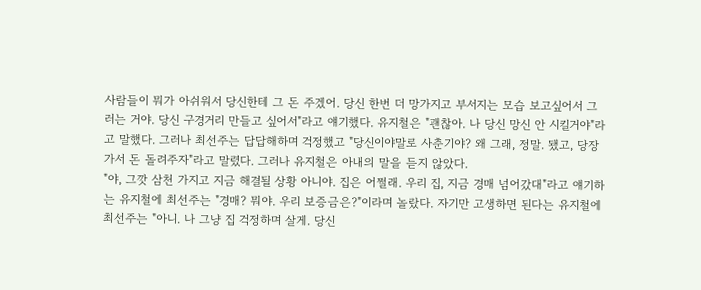사람들이 뭐가 아쉬워서 당신한테 그 돈 주겠어. 당신 한번 더 망가지고 부서지는 모습 보고싶어서 그러는 거야. 당신 구경거리 만들고 싶어서"라고 얘기했다. 유지철은 "괜찮아. 나 당신 망신 안 시킬거야"라고 말했다. 그러나 최선주는 답답해하며 걱정했고 "당신이야말로 사춘기야? 왜 그래, 정말. 됐고, 당장 가서 돈 돌려주자"라고 말렸다. 그러나 유지철은 아내의 말을 듣지 않았다.
"야, 그깟 삼천 가지고 지금 해결될 상황 아니야. 집은 어쩔래. 우리 집, 지금 경매 넘어갔대"라고 얘기하는 유지철에 최선주는 "경매? 뭐야. 우리 보증금은?"이라며 놀랐다. 자기만 고생하면 된다는 유지철에 최선주는 "아니. 나 그냥 집 걱정하며 살게. 당신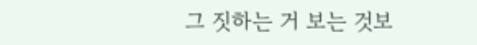그 짓하는 거 보는 것보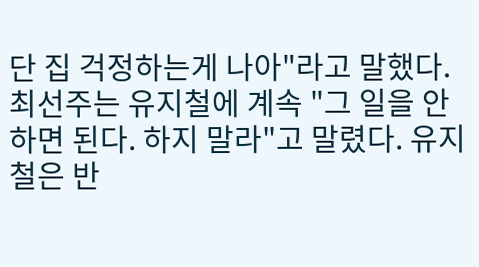단 집 걱정하는게 나아"라고 말했다.
최선주는 유지철에 계속 "그 일을 안 하면 된다. 하지 말라"고 말렸다. 유지철은 반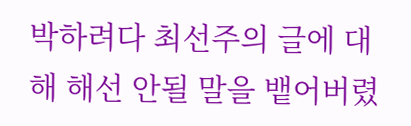박하려다 최선주의 글에 대해 해선 안될 말을 뱉어버렸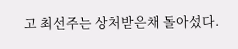고 최선주는 상처받은채 돌아섰다.